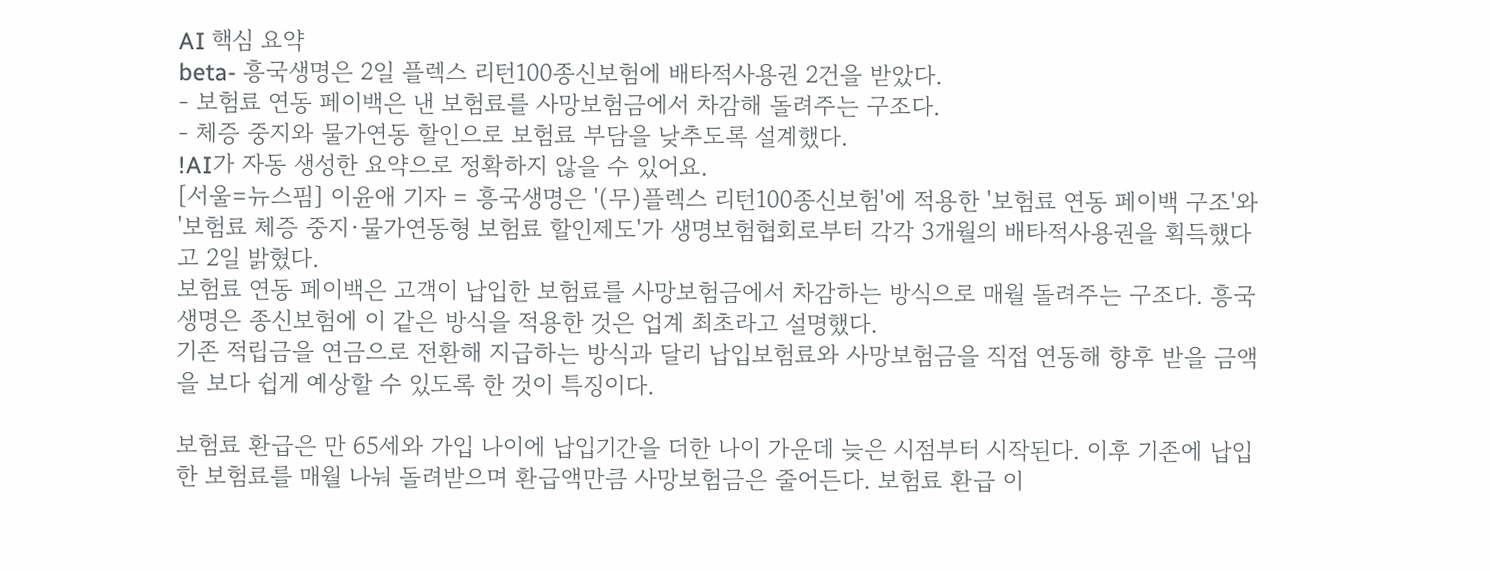AI 핵심 요약
beta- 흥국생명은 2일 플렉스 리턴100종신보험에 배타적사용권 2건을 받았다.
- 보험료 연동 페이백은 낸 보험료를 사망보험금에서 차감해 돌려주는 구조다.
- 체증 중지와 물가연동 할인으로 보험료 부담을 낮추도록 설계했다.
!AI가 자동 생성한 요약으로 정확하지 않을 수 있어요.
[서울=뉴스핌] 이윤애 기자 = 흥국생명은 '(무)플렉스 리턴100종신보험'에 적용한 '보험료 연동 페이백 구조'와 '보험료 체증 중지·물가연동형 보험료 할인제도'가 생명보험협회로부터 각각 3개월의 배타적사용권을 획득했다고 2일 밝혔다.
보험료 연동 페이백은 고객이 납입한 보험료를 사망보험금에서 차감하는 방식으로 매월 돌려주는 구조다. 흥국생명은 종신보험에 이 같은 방식을 적용한 것은 업계 최초라고 설명했다.
기존 적립금을 연금으로 전환해 지급하는 방식과 달리 납입보험료와 사망보험금을 직접 연동해 향후 받을 금액을 보다 쉽게 예상할 수 있도록 한 것이 특징이다.

보험료 환급은 만 65세와 가입 나이에 납입기간을 더한 나이 가운데 늦은 시점부터 시작된다. 이후 기존에 납입한 보험료를 매월 나눠 돌려받으며 환급액만큼 사망보험금은 줄어든다. 보험료 환급 이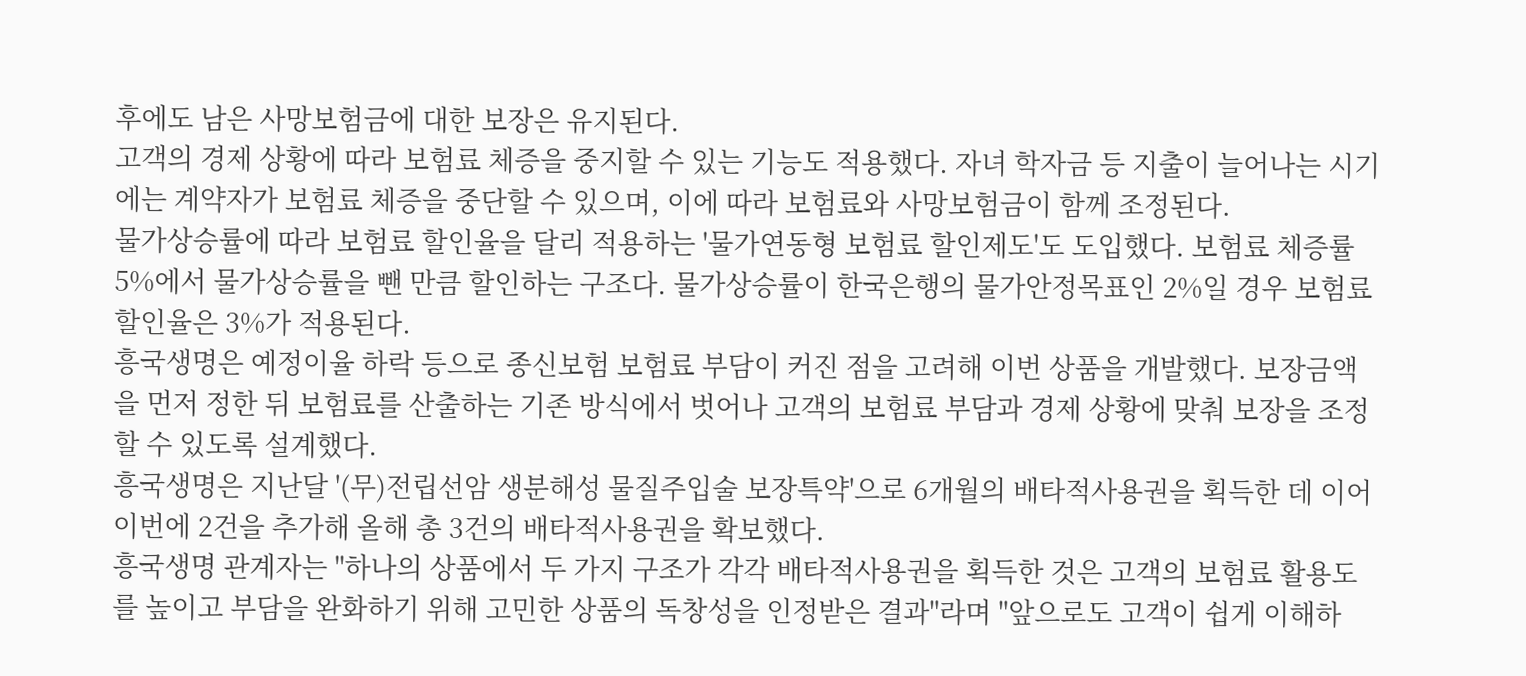후에도 남은 사망보험금에 대한 보장은 유지된다.
고객의 경제 상황에 따라 보험료 체증을 중지할 수 있는 기능도 적용했다. 자녀 학자금 등 지출이 늘어나는 시기에는 계약자가 보험료 체증을 중단할 수 있으며, 이에 따라 보험료와 사망보험금이 함께 조정된다.
물가상승률에 따라 보험료 할인율을 달리 적용하는 '물가연동형 보험료 할인제도'도 도입했다. 보험료 체증률 5%에서 물가상승률을 뺀 만큼 할인하는 구조다. 물가상승률이 한국은행의 물가안정목표인 2%일 경우 보험료 할인율은 3%가 적용된다.
흥국생명은 예정이율 하락 등으로 종신보험 보험료 부담이 커진 점을 고려해 이번 상품을 개발했다. 보장금액을 먼저 정한 뒤 보험료를 산출하는 기존 방식에서 벗어나 고객의 보험료 부담과 경제 상황에 맞춰 보장을 조정할 수 있도록 설계했다.
흥국생명은 지난달 '(무)전립선암 생분해성 물질주입술 보장특약'으로 6개월의 배타적사용권을 획득한 데 이어 이번에 2건을 추가해 올해 총 3건의 배타적사용권을 확보했다.
흥국생명 관계자는 "하나의 상품에서 두 가지 구조가 각각 배타적사용권을 획득한 것은 고객의 보험료 활용도를 높이고 부담을 완화하기 위해 고민한 상품의 독창성을 인정받은 결과"라며 "앞으로도 고객이 쉽게 이해하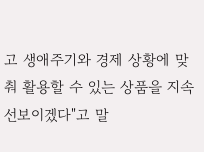고 생애주기와 경제 상황에 맞춰 활용할 수 있는 상품을 지속 선보이겠다"고 말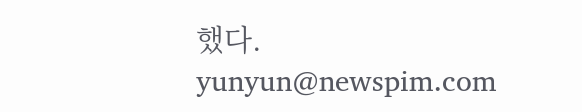했다.
yunyun@newspim.com